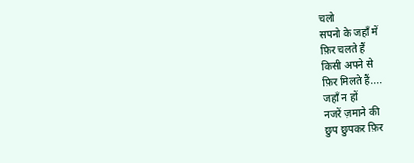चलो
सपनो के जहाँ में
फ़िर चलते हैं
किसी अपने से
फ़िर मिलते हैं....
जहाँ न हों
नजरें ज़माने की
छुप छुपकर फ़िर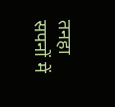तनहा
सपनों में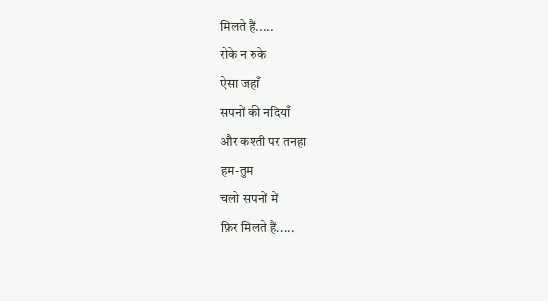मिलते हैं.....
रोके न रुके
ऐसा जहाँ
सपनों की नदियाँ
और कश्ती पर तनहा
हम-तुम
चलो सपनों में
फ़िर मिलते हैं.....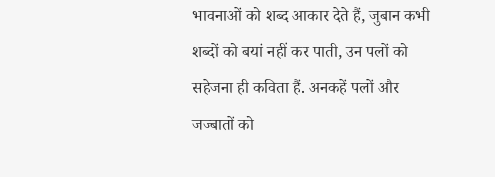भावनाओं को शब्द आकार देते हैं, जुबान कभी शब्दों को बयां नहीं कर पाती, उन पलों को सहेजना ही कविता हैं. अनकहें पलों और जज्बातों को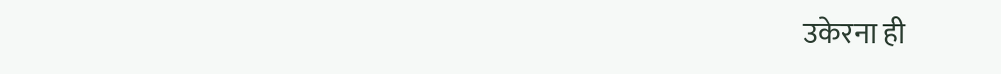उकेरना ही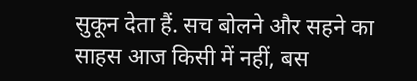सुकून देता हैं. सच बोलने और सहने का साहस आज किसी में नहीं, बस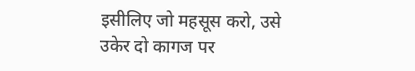इसीलिए जो महसूस करो, उसे उकेर दो कागज पर